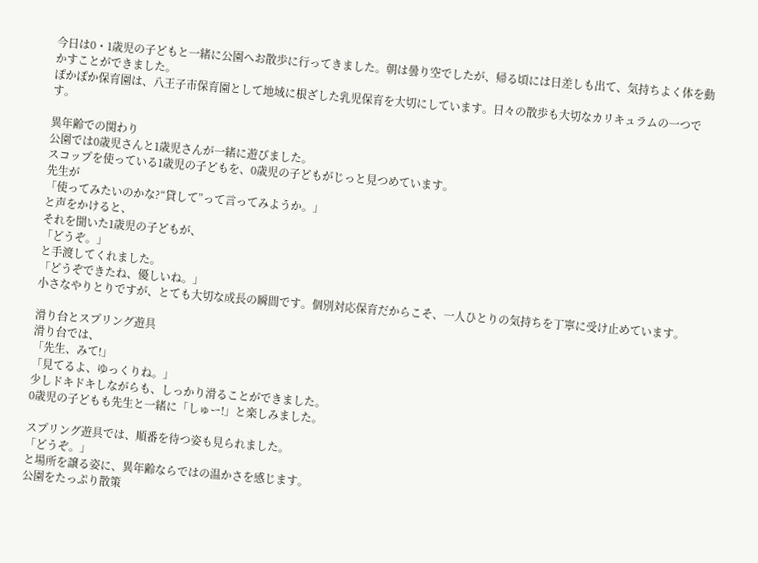今日は0・1歳児の子どもと一緒に公園へお散歩に行ってきました。朝は曇り空でしたが、帰る頃には日差しも出て、気持ちよく体を動かすことができました。
ぽかぽか保育園は、八王子市保育園として地域に根ざした乳児保育を大切にしています。日々の散歩も大切なカリキュラムの一つです。

異年齢での関わり
公園では0歳児さんと1歳児さんが一緒に遊びました。
スコップを使っている1歳児の子どもを、0歳児の子どもがじっと見つめています。
先生が
「使ってみたいのかな?“貸して”って言ってみようか。」
と声をかけると、
それを聞いた1歳児の子どもが、
「どうぞ。」
と手渡してくれました。
「どうぞできたね、優しいね。」
小さなやりとりですが、とても大切な成長の瞬間です。個別対応保育だからこそ、一人ひとりの気持ちを丁寧に受け止めています。

滑り台とスプリング遊具
滑り台では、
「先生、みて!」
「見てるよ、ゆっくりね。」
少しドキドキしながらも、しっかり滑ることができました。
0歳児の子どもも先生と一緒に「しゅー!」と楽しみました。

スプリング遊具では、順番を待つ姿も見られました。
「どうぞ。」
と場所を譲る姿に、異年齢ならではの温かさを感じます。
公園をたっぷり散策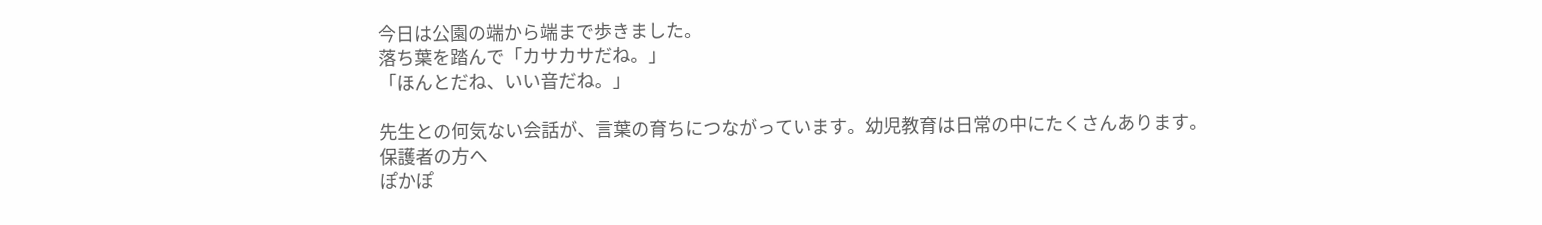今日は公園の端から端まで歩きました。
落ち葉を踏んで「カサカサだね。」
「ほんとだね、いい音だね。」

先生との何気ない会話が、言葉の育ちにつながっています。幼児教育は日常の中にたくさんあります。
保護者の方へ
ぽかぽ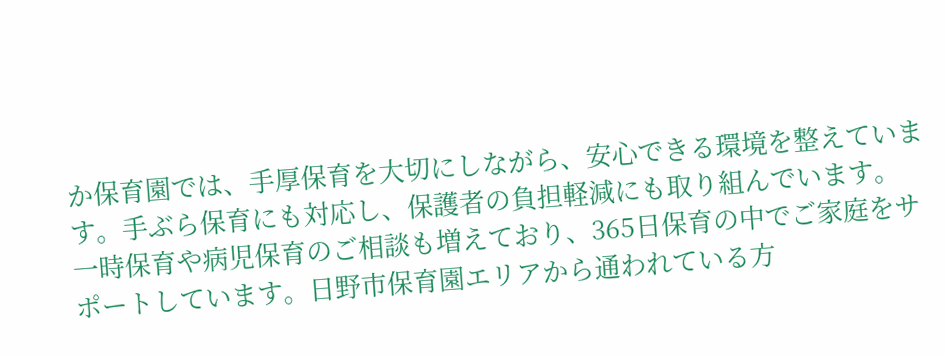か保育園では、手厚保育を大切にしながら、安心できる環境を整えています。手ぶら保育にも対応し、保護者の負担軽減にも取り組んでいます。
一時保育や病児保育のご相談も増えており、365日保育の中でご家庭をサポートしています。日野市保育園エリアから通われている方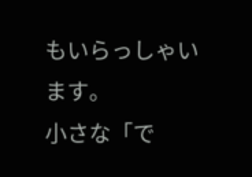もいらっしゃいます。
小さな「で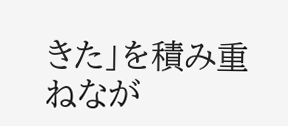きた」を積み重ねなが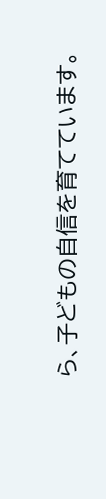ら、子どもの自信を育てています。